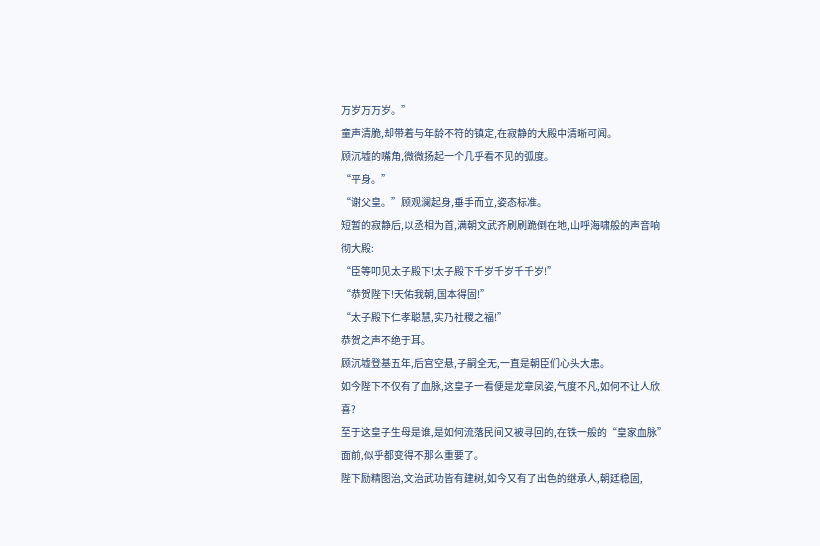万岁万万岁。”
童声清脆,却带着与年龄不符的镇定,在寂静的大殿中清晰可闻。
顾沉墟的嘴角,微微扬起一个几乎看不见的弧度。
“平身。”
“谢父皇。”顾观澜起身,垂手而立,姿态标准。
短暂的寂静后,以丞相为首,满朝文武齐刷刷跪倒在地,山呼海啸般的声音响彻大殿:
“臣等叩见太子殿下!太子殿下千岁千岁千千岁!”
“恭贺陛下!天佑我朝,国本得固!”
“太子殿下仁孝聪慧,实乃社稷之福!”
恭贺之声不绝于耳。
顾沉墟登基五年,后宫空悬,子嗣全无,一直是朝臣们心头大患。
如今陛下不仅有了血脉,这皇子一看便是龙章凤姿,气度不凡,如何不让人欣喜?
至于这皇子生母是谁,是如何流落民间又被寻回的,在铁一般的“皇家血脉”面前,似乎都变得不那么重要了。
陛下励精图治,文治武功皆有建树,如今又有了出色的继承人,朝廷稳固,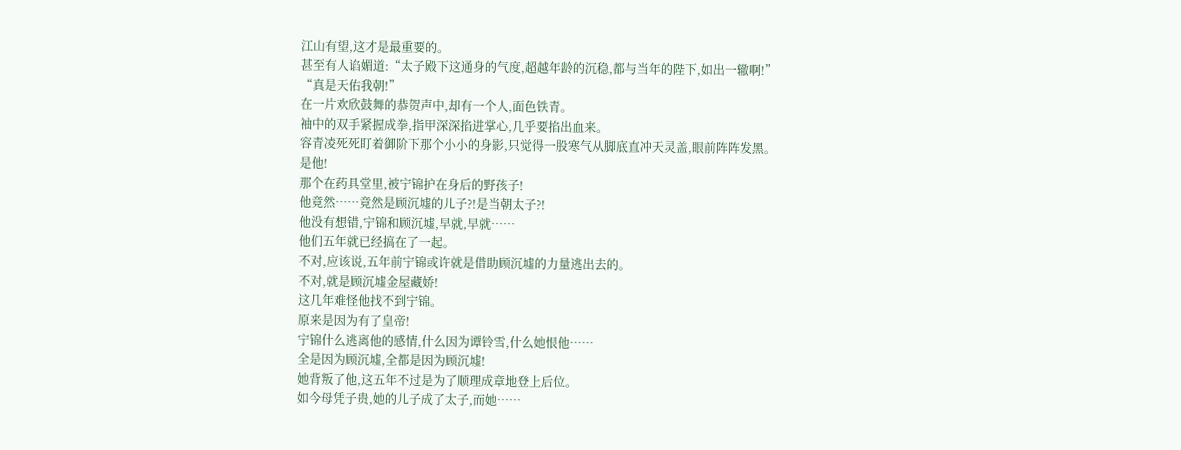江山有望,这才是最重要的。
甚至有人谄媚道:“太子殿下这通身的气度,超越年龄的沉稳,都与当年的陛下,如出一辙啊!”
“真是天佑我朝!”
在一片欢欣鼓舞的恭贺声中,却有一个人,面色铁青。
袖中的双手紧握成拳,指甲深深掐进掌心,几乎要掐出血来。
容青凌死死盯着御阶下那个小小的身影,只觉得一股寒气从脚底直冲天灵盖,眼前阵阵发黑。
是他!
那个在药具堂里,被宁锦护在身后的野孩子!
他竟然……竟然是顾沉墟的儿子?!是当朝太子?!
他没有想错,宁锦和顾沉墟,早就,早就……
他们五年就已经搞在了一起。
不对,应该说,五年前宁锦或许就是借助顾沉墟的力量逃出去的。
不对,就是顾沉墟金屋藏娇!
这几年难怪他找不到宁锦。
原来是因为有了皇帝!
宁锦什么逃离他的感情,什么因为谭铃雪,什么她恨他……
全是因为顾沉墟,全都是因为顾沉墟!
她背叛了他,这五年不过是为了顺理成章地登上后位。
如今母凭子贵,她的儿子成了太子,而她……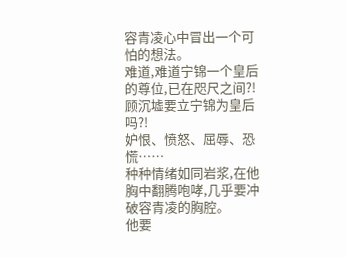容青凌心中冒出一个可怕的想法。
难道,难道宁锦一个皇后的尊位,已在咫尺之间?!
顾沉墟要立宁锦为皇后吗?!
妒恨、愤怒、屈辱、恐慌……
种种情绪如同岩浆,在他胸中翻腾咆哮,几乎要冲破容青凌的胸腔。
他要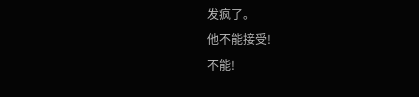发疯了。
他不能接受!
不能!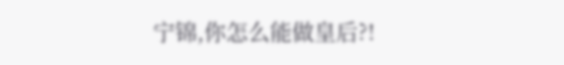宁锦,你怎么能做皇后?!